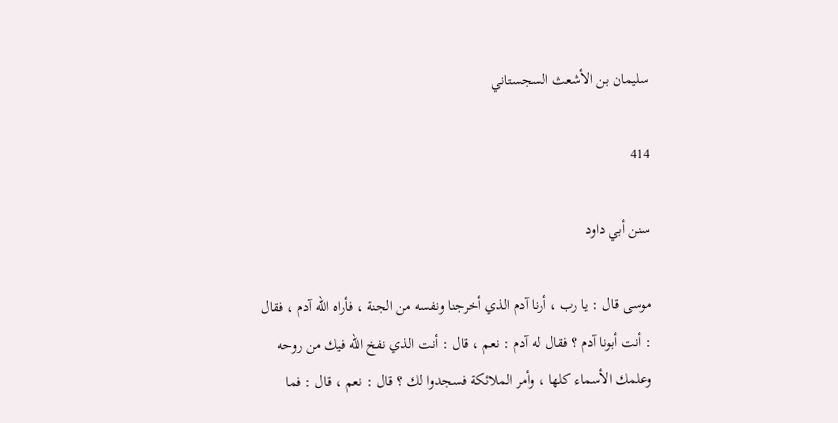سليمان بن الأشعث السجستاني

414

سنن أبي داود

موسى قال : يا رب ، أرنا آدم الذي أخرجنا ونفسه من الجنة ، فأراه الله آدم ، فقال : أنت أبونا آدم ؟ فقال له آدم : نعم ، قال : أنت الذي نفخ الله فيك من روحه وعلمك الأسماء كلها ، وأمر الملائكة فسجدوا لك ؟ قال : نعم ، قال : فما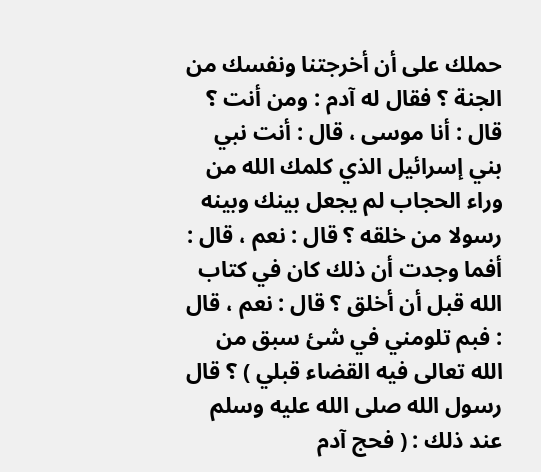حملك على أن أخرجتنا ونفسك من الجنة ؟ فقال له آدم : ومن أنت ؟ قال : أنا موسى ، قال : أنت نبي بني إسرائيل الذي كلمك الله من وراء الحجاب لم يجعل بينك وبينه رسولا من خلقه ؟ قال : نعم ، قال : أفما وجدت أن ذلك كان في كتاب الله قبل أن أخلق ؟ قال : نعم ، قال : فبم تلومني في شئ سبق من الله تعالى فيه القضاء قبلي ) ؟ قال رسول الله صلى الله عليه وسلم عند ذلك : ( فحج آدم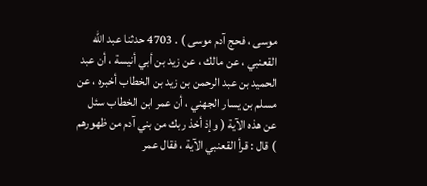موسى ، فحج آدم موسى ) . 4703 حدثنا عبد الله القعنبي ، عن مالك ، عن زيد بن أبي أنيسة ، أن عبد الحميد بن عبد الرحمن بن زيد بن الخطاب أخبره ، عن مسلم بن يسار الجهني ، أن عمر ابن الخطاب سئل عن هذه الآية ( وإذ أخذ ربك من بني آدم من ظهورهم ) قال : قرأ القعنبي الآية ، فقال عمر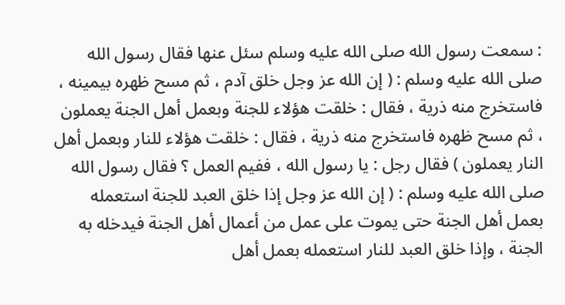: سمعت رسول الله صلى الله عليه وسلم سئل عنها فقال رسول الله صلى الله عليه وسلم : ( إن الله عز وجل خلق آدم ، ثم مسح ظهره بيمينه ، فاستخرج منه ذرية ، فقال : خلقت هؤلاء للجنة وبعمل أهل الجنة يعملون ، ثم مسح ظهره فاستخرج منه ذرية ، فقال : خلقت هؤلاء للنار وبعمل أهل النار يعملون ) فقال رجل : يا رسول الله ، ففيم العمل ؟ فقال رسول الله صلى الله عليه وسلم : ( إن الله عز وجل إذا خلق العبد للجنة استعمله بعمل أهل الجنة حتى يموت على عمل من أعمال أهل الجنة فيدخله به الجنة ، وإذا خلق العبد للنار استعمله بعمل أهل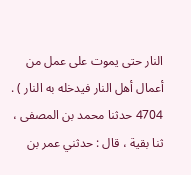النار حتى يموت على عمل من أعمال أهل النار فيدخله به النار ) . 4704 حدثنا محمد بن المصفى ، ثنا بقية ، قال : حدثني عمر بن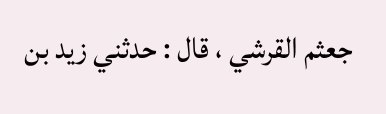جعثم القرشي ، قال : حدثني زيد بن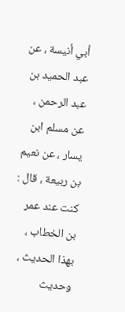أبي أنيسة ، عن عبد الحميد بن عبد الرحمن ، عن مسلم ابن يسار ، عن نعيم بن ربيعة ، قال : كنت عند عمر بن الخطاب ، بهذا الحديث ، وحديث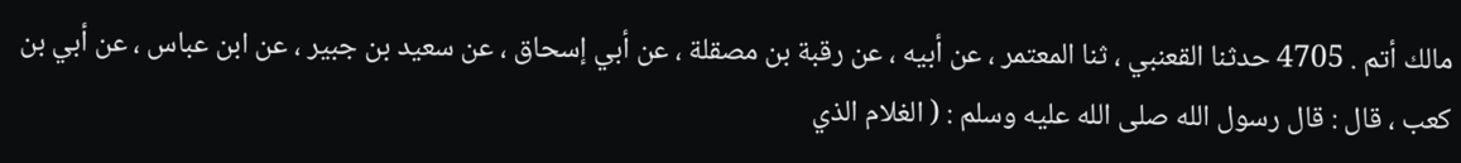مالك أتم . 4705 حدثنا القعنبي ، ثنا المعتمر ، عن أبيه ، عن رقبة بن مصقلة ، عن أبي إسحاق ، عن سعيد بن جبير ، عن ابن عباس ، عن أبي بن كعب ، قال : قال رسول الله صلى الله عليه وسلم : ( الغلام الذي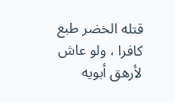قتله الخضر طبع كافرا ، ولو عاش لأرهق أبويه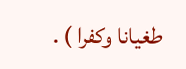طغيانا وكفرا ) .